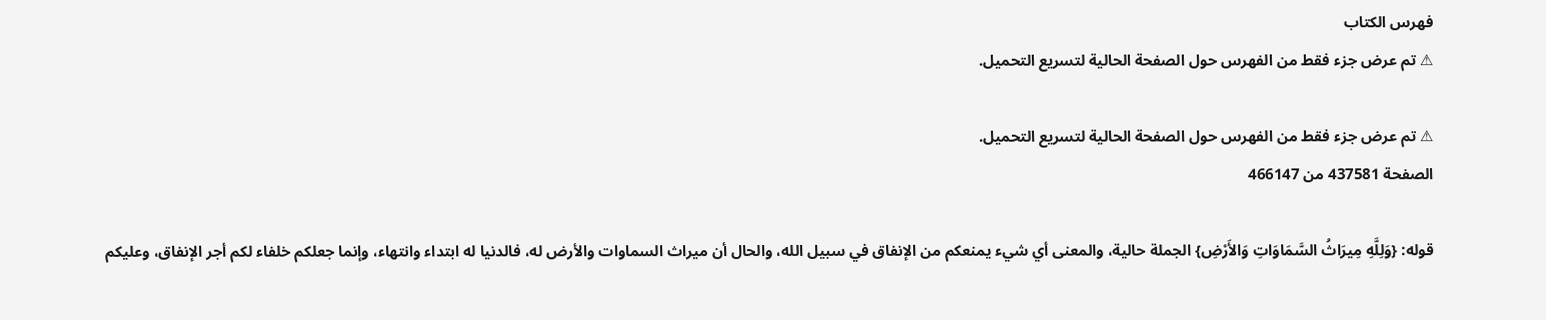فهرس الكتاب
⚠ تم عرض جزء فقط من الفهرس حول الصفحة الحالية لتسريع التحميل.

⚠ تم عرض جزء فقط من الفهرس حول الصفحة الحالية لتسريع التحميل.
الصفحة 437581 من 466147

قوله: {وَلِلَّهِ مِيرَاثُ السَّمَاوَاتِ وَالأَرْضِ} الجملة حالية، والمعنى أي شيء يمنعكم من الإنفاق في سبيل الله، والحال أن ميراث السماوات والأرض له، فالدنيا له ابتداء وانتهاء، وإنما جعلكم خلفاء لكم أجر الإنفاق، وعليكم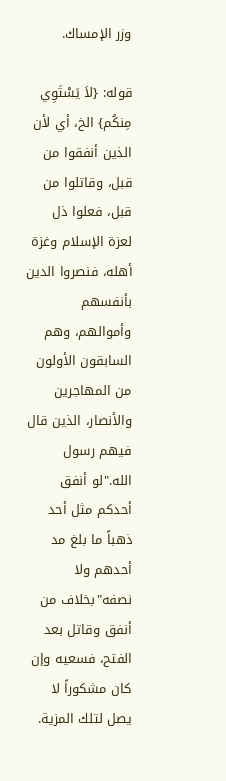وزر الإمساك.

قوله: {لاَ يَسْتَوِي مِنكُم} الخ، أي لأن الذين أنفقوا من قبل، وقاتلوا من قبل، فعلوا ذل لعزة الإسلام وغزة أهله، فنصروا الدين بأنفسهم وأموالهم، وهم السابقون الأولون من المهاجرين والأنصار، الذين قال فيهم رسول الله."لو أنفق أحدكم مثل أحد ذهباً ما بلغ مد أحدهم ولا نصفه"بخلاف من أنفق وقاتل بعد الفتح، فسعيه وإن كان مشكوراً لا يصل لتلك المزية.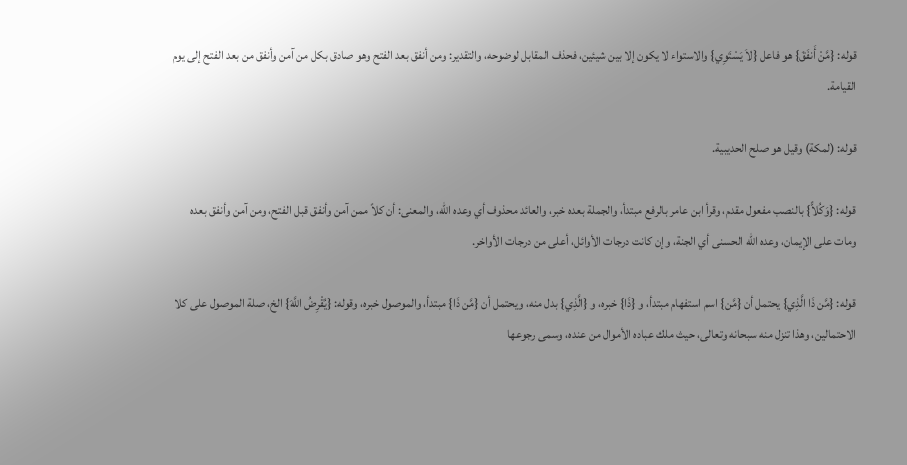قوله: {مَّنْ أَنفَقَ} هو فاعل {لاَ يَسْتَوِي} والاستواء لا يكون إلا بين شيئين، فحذف المقابل لوضوحه، والتقدير: ومن أنفق بعد الفتح وهو صادق بكل من آمن وأنفق من بعد الفتح إلى يوم القيامة.

قوله: (لمكة) وقيل هو صلح الحديبية.

قوله: {وَكُلاًّ} بالنصب مفعول مقدم، وقرأ ابن عامر بالرفع مبتدأ، والجملة بعده خبر، والعائد محذوف أي وعده الله، والمعنى: أن كلاً ممن آمن وأنفق قبل الفتح، ومن آمن وأنفق بعده ومات على الإيمان، وعده الله الحسنى أي الجنة، وإن كانت درجات الأوائل، أعلى من درجات الأواخر.

قوله: {مَّن ذَا الَّذِي} يحتمل أن {مَّن} اسم استفهام مبتدأ، و {ذَا} خبره، و {الَّذِي} بدل منه، ويحتمل أن {مَّن ذَا} مبتدأ، والموصول خبره، وقوله: {يُقْرِضُ اللَّهَ} الخ، صلة الموصول على كلا الاحتمالين، وهذا تنزل منه سبحانه وتعالى، حيث ملك عباده الأموال من عنده، وسمى رجوعها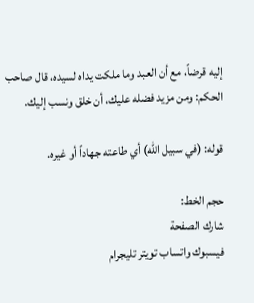إليه قرضاً، مع أن العبد وما ملكت يداه لسيده، قال صاحب الحكم: ومن مزيد فضله عليك، أن خلق ونسب إليك.

قوله: (في سبيل الله) أي طاعته جهاداً أو غيره.

حجم الخط:
شارك الصفحة
فيسبوك واتساب تويتر تليجرام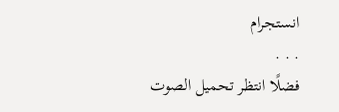انستجرام
. . .
فضلًا انتظر تحميل الصوت